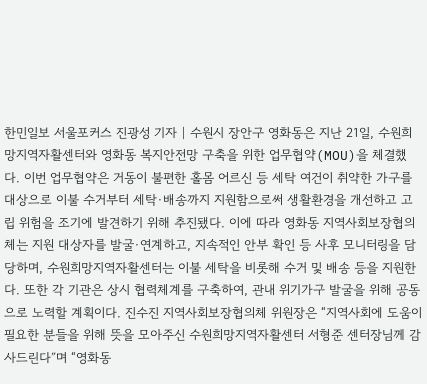한민일보 서울포커스 진광성 기자 | 수원시 장안구 영화동은 지난 21일, 수원희망지역자활센터와 영화동 복지안전망 구축을 위한 업무협약(MOU)을 체결했다. 이번 업무협약은 거동이 불편한 홀몸 어르신 등 세탁 여건이 취약한 가구를 대상으로 이불 수거부터 세탁·배송까지 지원함으로써 생활환경을 개선하고 고립 위험을 조기에 발견하기 위해 추진됐다. 이에 따라 영화동 지역사회보장협의체는 지원 대상자를 발굴·연계하고, 지속적인 안부 확인 등 사후 모니터링을 담당하며, 수원희망지역자활센터는 이불 세탁을 비롯해 수거 및 배송 등을 지원한다. 또한 각 기관은 상시 협력체계를 구축하여, 관내 위기가구 발굴을 위해 공동으로 노력할 계획이다. 진수진 지역사회보장협의체 위원장은 “지역사회에 도움이 필요한 분들을 위해 뜻을 모아주신 수원희망지역자활센터 서형준 센터장님께 감사드린다″며 “영화동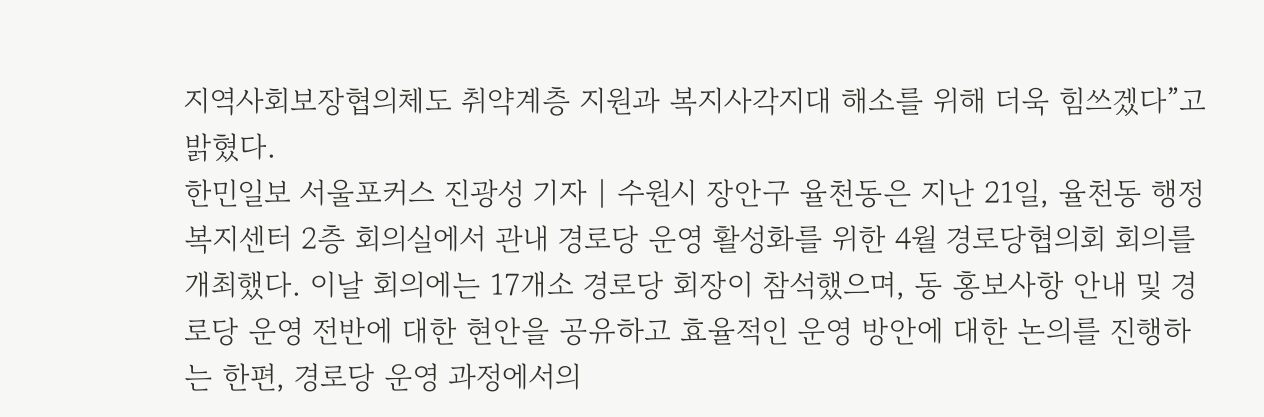지역사회보장협의체도 취약계층 지원과 복지사각지대 해소를 위해 더욱 힘쓰겠다”고 밝혔다.
한민일보 서울포커스 진광성 기자 | 수원시 장안구 율천동은 지난 21일, 율천동 행정복지센터 2층 회의실에서 관내 경로당 운영 활성화를 위한 4월 경로당협의회 회의를 개최했다. 이날 회의에는 17개소 경로당 회장이 참석했으며, 동 홍보사항 안내 및 경로당 운영 전반에 대한 현안을 공유하고 효율적인 운영 방안에 대한 논의를 진행하는 한편, 경로당 운영 과정에서의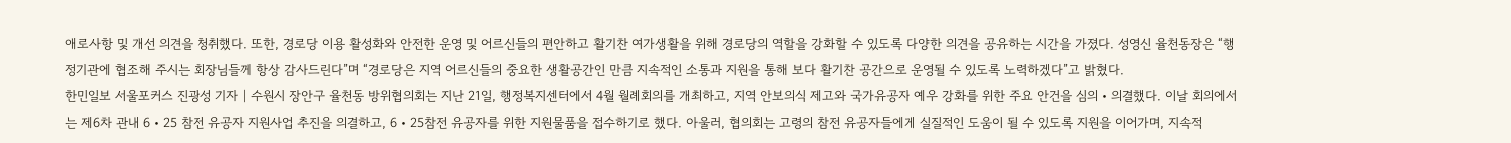애로사항 및 개선 의견을 청취했다. 또한, 경로당 이용 활성화와 안전한 운영 및 어르신들의 편안하고 활기찬 여가생활을 위해 경로당의 역할을 강화할 수 있도록 다양한 의견을 공유하는 시간을 가졌다. 성영신 율천동장은 “행정기관에 협조해 주시는 회장님들께 항상 감사드린다”며 “경로당은 지역 어르신들의 중요한 생활공간인 만큼 지속적인 소통과 지원을 통해 보다 활기찬 공간으로 운영될 수 있도록 노력하겠다”고 밝혔다.
한민일보 서울포커스 진광성 기자 | 수원시 장안구 율천동 방위협의회는 지난 21일, 행정복지센터에서 4월 월례회의를 개최하고, 지역 안보의식 제고와 국가유공자 예우 강화를 위한 주요 안건을 심의‧의결했다. 이날 회의에서는 제6차 관내 6‧25 참전 유공자 지원사업 추진을 의결하고, 6‧25참전 유공자를 위한 지원물품을 접수하기로 했다. 아울러, 협의회는 고령의 참전 유공자들에게 실질적인 도움이 될 수 있도록 지원을 이어가며, 지속적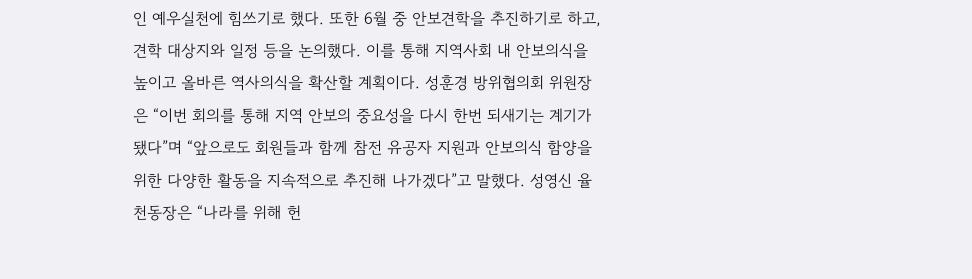인 예우실천에 힘쓰기로 했다. 또한 6월 중 안보견학을 추진하기로 하고, 견학 대상지와 일정 등을 논의했다. 이를 통해 지역사회 내 안보의식을 높이고 올바른 역사의식을 확산할 계획이다. 성훈경 방위협의회 위원장은 “이번 회의를 통해 지역 안보의 중요성을 다시 한번 되새기는 계기가 됐다”며 “앞으로도 회원들과 함께 참전 유공자 지원과 안보의식 함양을 위한 다양한 활동을 지속적으로 추진해 나가겠다”고 말했다. 성영신 율천동장은 “나라를 위해 헌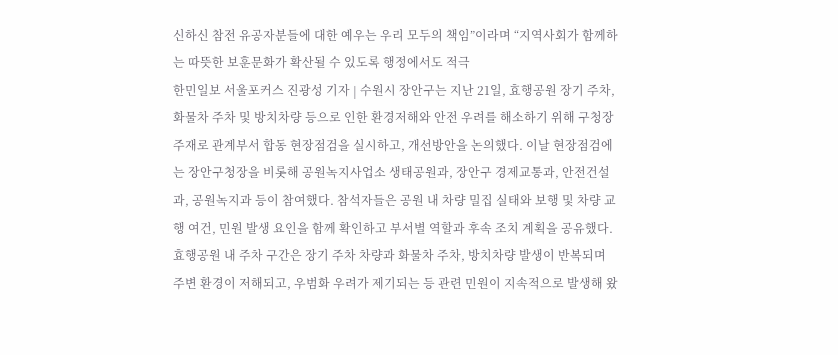신하신 참전 유공자분들에 대한 예우는 우리 모두의 책임”이라며 “지역사회가 함께하는 따뜻한 보훈문화가 확산될 수 있도록 행정에서도 적극
한민일보 서울포커스 진광성 기자 | 수원시 장안구는 지난 21일, 효행공원 장기 주차, 화물차 주차 및 방치차량 등으로 인한 환경저해와 안전 우려를 해소하기 위해 구청장 주재로 관계부서 합동 현장점검을 실시하고, 개선방안을 논의했다. 이날 현장점검에는 장안구청장을 비롯해 공원녹지사업소 생태공원과, 장안구 경제교통과, 안전건설과, 공원녹지과 등이 참여했다. 참석자들은 공원 내 차량 밀집 실태와 보행 및 차량 교행 여건, 민원 발생 요인을 함께 확인하고 부서별 역할과 후속 조치 계획을 공유했다. 효행공원 내 주차 구간은 장기 주차 차량과 화물차 주차, 방치차량 발생이 반복되며 주변 환경이 저해되고, 우범화 우려가 제기되는 등 관련 민원이 지속적으로 발생해 왔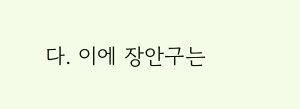다. 이에 장안구는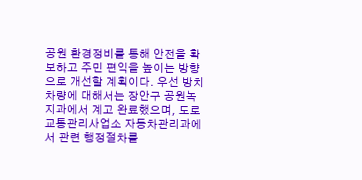공원 환경정비를 통해 안전을 확보하고 주민 편익을 높이는 방향으로 개선할 계획이다. 우선 방치차량에 대해서는 장안구 공원녹지과에서 계고 완료했으며, 도로교통관리사업소 자동차관리과에서 관련 행정절차를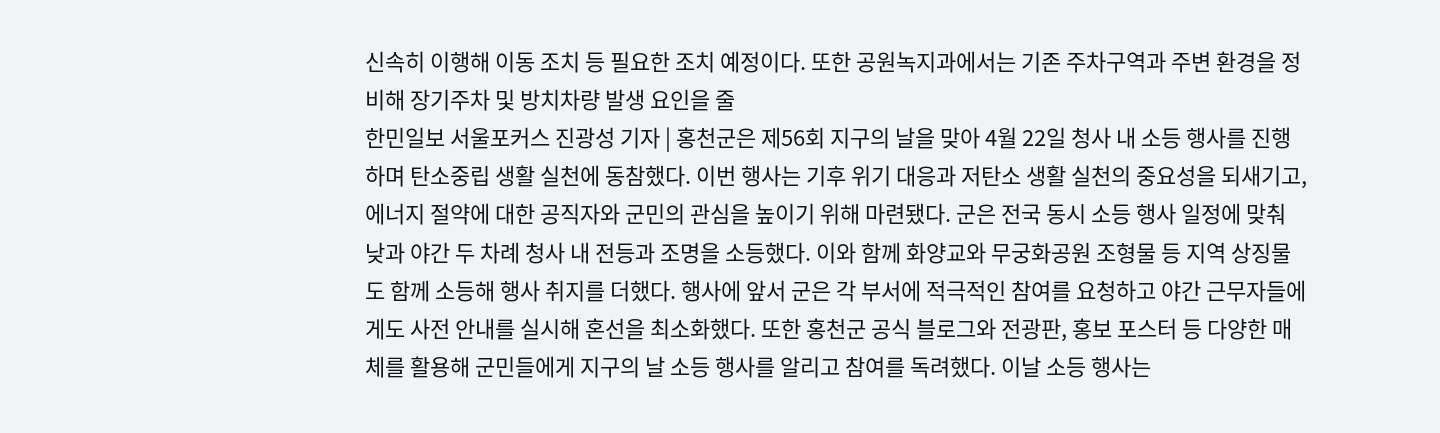신속히 이행해 이동 조치 등 필요한 조치 예정이다. 또한 공원녹지과에서는 기존 주차구역과 주변 환경을 정비해 장기주차 및 방치차량 발생 요인을 줄
한민일보 서울포커스 진광성 기자 | 홍천군은 제56회 지구의 날을 맞아 4월 22일 청사 내 소등 행사를 진행하며 탄소중립 생활 실천에 동참했다. 이번 행사는 기후 위기 대응과 저탄소 생활 실천의 중요성을 되새기고, 에너지 절약에 대한 공직자와 군민의 관심을 높이기 위해 마련됐다. 군은 전국 동시 소등 행사 일정에 맞춰 낮과 야간 두 차례 청사 내 전등과 조명을 소등했다. 이와 함께 화양교와 무궁화공원 조형물 등 지역 상징물도 함께 소등해 행사 취지를 더했다. 행사에 앞서 군은 각 부서에 적극적인 참여를 요청하고 야간 근무자들에게도 사전 안내를 실시해 혼선을 최소화했다. 또한 홍천군 공식 블로그와 전광판, 홍보 포스터 등 다양한 매체를 활용해 군민들에게 지구의 날 소등 행사를 알리고 참여를 독려했다. 이날 소등 행사는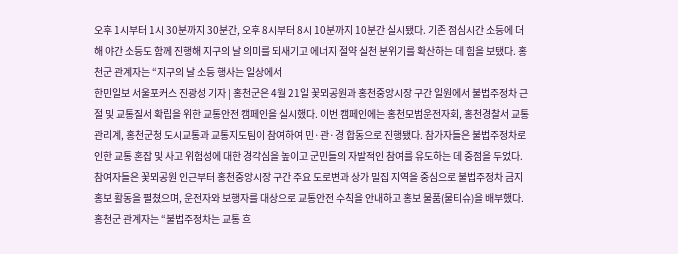오후 1시부터 1시 30분까지 30분간, 오후 8시부터 8시 10분까지 10분간 실시됐다. 기존 점심시간 소등에 더해 야간 소등도 함께 진행해 지구의 날 의미를 되새기고 에너지 절약 실천 분위기를 확산하는 데 힘을 보탰다. 홍천군 관계자는 “지구의 날 소등 행사는 일상에서
한민일보 서울포커스 진광성 기자 | 홍천군은 4월 21일 꽃뫼공원과 홍천중앙시장 구간 일원에서 불법주정차 근절 및 교통질서 확립을 위한 교통안전 캠페인을 실시했다. 이번 캠페인에는 홍천모범운전자회, 홍천경찰서 교통관리계, 홍천군청 도시교통과 교통지도팀이 참여하여 민·관·경 합동으로 진행됐다. 참가자들은 불법주정차로 인한 교통 혼잡 및 사고 위험성에 대한 경각심을 높이고 군민들의 자발적인 참여를 유도하는 데 중점을 두었다. 참여자들은 꽃뫼공원 인근부터 홍천중앙시장 구간 주요 도로변과 상가 밀집 지역을 중심으로 불법주정차 금지 홍보 활동을 펼쳤으며, 운전자와 보행자를 대상으로 교통안전 수칙을 안내하고 홍보 물품(물티슈)을 배부했다. 홍천군 관계자는 “불법주정차는 교통 흐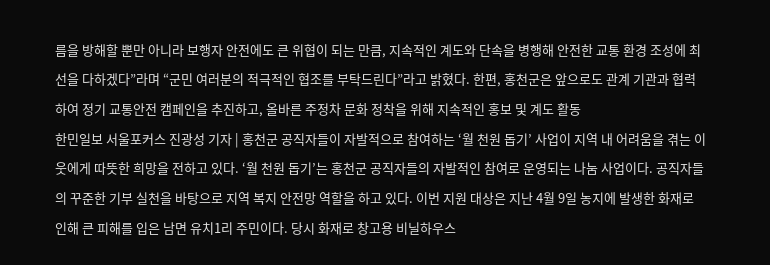름을 방해할 뿐만 아니라 보행자 안전에도 큰 위협이 되는 만큼, 지속적인 계도와 단속을 병행해 안전한 교통 환경 조성에 최선을 다하겠다”라며 “군민 여러분의 적극적인 협조를 부탁드린다”라고 밝혔다. 한편, 홍천군은 앞으로도 관계 기관과 협력하여 정기 교통안전 캠페인을 추진하고, 올바른 주정차 문화 정착을 위해 지속적인 홍보 및 계도 활동
한민일보 서울포커스 진광성 기자 | 홍천군 공직자들이 자발적으로 참여하는 ‘월 천원 돕기’ 사업이 지역 내 어려움을 겪는 이웃에게 따뜻한 희망을 전하고 있다. ‘월 천원 돕기’는 홍천군 공직자들의 자발적인 참여로 운영되는 나눔 사업이다. 공직자들의 꾸준한 기부 실천을 바탕으로 지역 복지 안전망 역할을 하고 있다. 이번 지원 대상은 지난 4월 9일 농지에 발생한 화재로 인해 큰 피해를 입은 남면 유치1리 주민이다. 당시 화재로 창고용 비닐하우스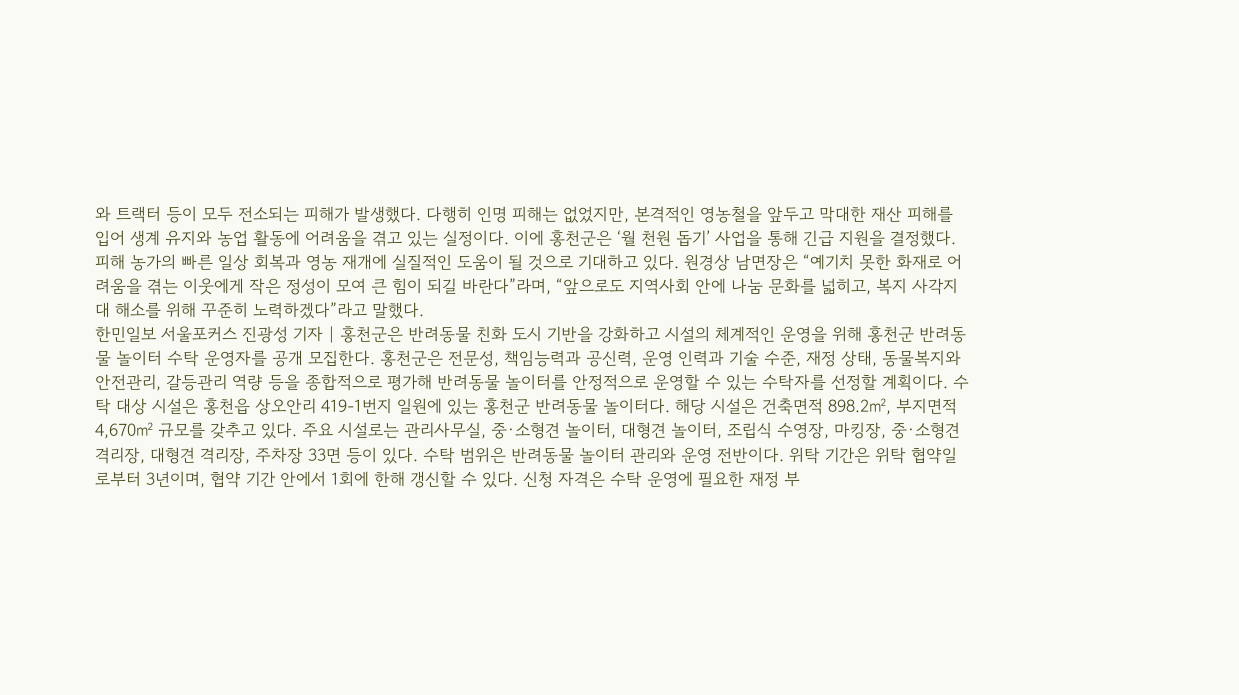와 트랙터 등이 모두 전소되는 피해가 발생했다. 다행히 인명 피해는 없었지만, 본격적인 영농철을 앞두고 막대한 재산 피해를 입어 생계 유지와 농업 활동에 어려움을 겪고 있는 실정이다. 이에 홍천군은 ‘월 천원 돕기’ 사업을 통해 긴급 지원을 결정했다. 피해 농가의 빠른 일상 회복과 영농 재개에 실질적인 도움이 될 것으로 기대하고 있다. 원경상 남면장은 “예기치 못한 화재로 어려움을 겪는 이웃에게 작은 정성이 모여 큰 힘이 되길 바란다”라며, “앞으로도 지역사회 안에 나눔 문화를 넓히고, 복지 사각지대 해소를 위해 꾸준히 노력하겠다”라고 말했다.
한민일보 서울포커스 진광성 기자 | 홍천군은 반려동물 친화 도시 기반을 강화하고 시설의 체계적인 운영을 위해 홍천군 반려동물 놀이터 수탁 운영자를 공개 모집한다. 홍천군은 전문성, 책임능력과 공신력, 운영 인력과 기술 수준, 재정 상태, 동물복지와 안전관리, 갈등관리 역량 등을 종합적으로 평가해 반려동물 놀이터를 안정적으로 운영할 수 있는 수탁자를 선정할 계획이다. 수탁 대상 시설은 홍천읍 상오안리 419-1번지 일원에 있는 홍천군 반려동물 놀이터다. 해당 시설은 건축면적 898.2㎡, 부지면적 4,670㎡ 규모를 갖추고 있다. 주요 시설로는 관리사무실, 중·소형견 놀이터, 대형견 놀이터, 조립식 수영장, 마킹장, 중·소형견 격리장, 대형견 격리장, 주차장 33면 등이 있다. 수탁 범위은 반려동물 놀이터 관리와 운영 전반이다. 위탁 기간은 위탁 협약일로부터 3년이며, 협약 기간 안에서 1회에 한해 갱신할 수 있다. 신청 자격은 수탁 운영에 필요한 재정 부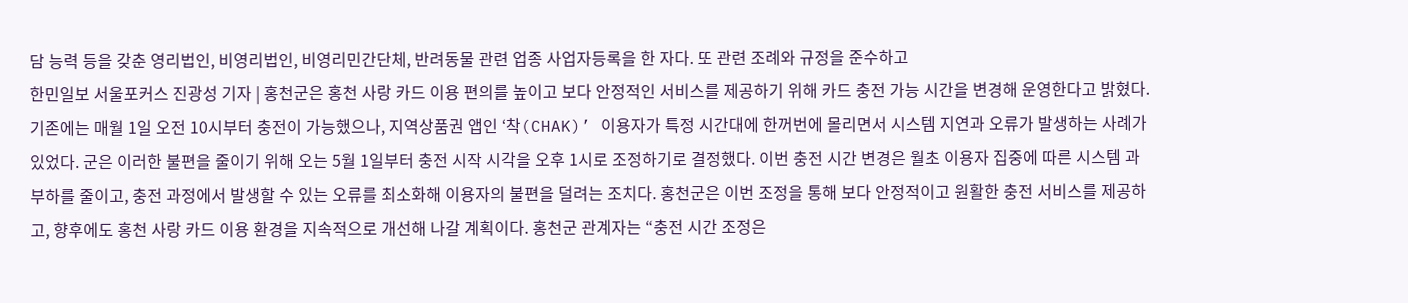담 능력 등을 갖춘 영리법인, 비영리법인, 비영리민간단체, 반려동물 관련 업종 사업자등록을 한 자다. 또 관련 조례와 규정을 준수하고
한민일보 서울포커스 진광성 기자 | 홍천군은 홍천 사랑 카드 이용 편의를 높이고 보다 안정적인 서비스를 제공하기 위해 카드 충전 가능 시간을 변경해 운영한다고 밝혔다. 기존에는 매월 1일 오전 10시부터 충전이 가능했으나, 지역상품권 앱인 ‘착(CHAK)’ 이용자가 특정 시간대에 한꺼번에 몰리면서 시스템 지연과 오류가 발생하는 사례가 있었다. 군은 이러한 불편을 줄이기 위해 오는 5월 1일부터 충전 시작 시각을 오후 1시로 조정하기로 결정했다. 이번 충전 시간 변경은 월초 이용자 집중에 따른 시스템 과부하를 줄이고, 충전 과정에서 발생할 수 있는 오류를 최소화해 이용자의 불편을 덜려는 조치다. 홍천군은 이번 조정을 통해 보다 안정적이고 원활한 충전 서비스를 제공하고, 향후에도 홍천 사랑 카드 이용 환경을 지속적으로 개선해 나갈 계획이다. 홍천군 관계자는 “충전 시간 조정은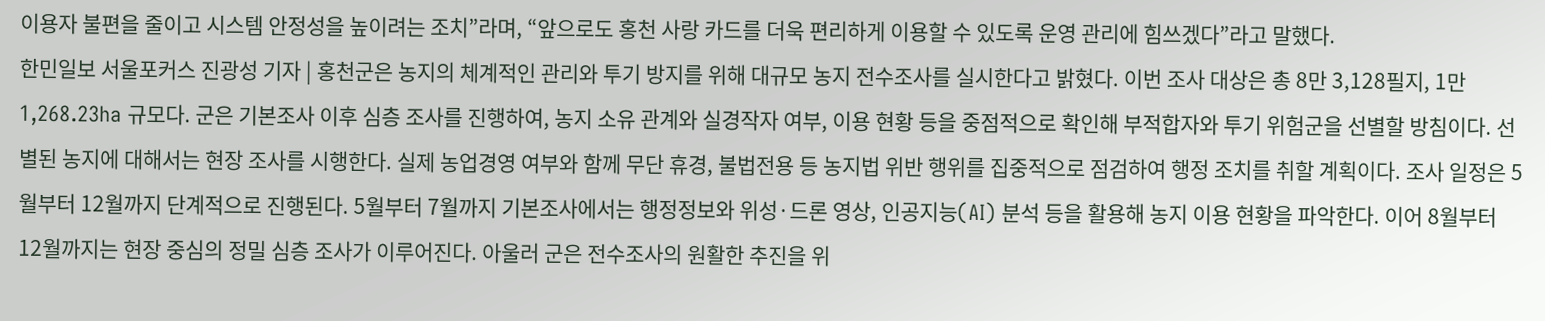이용자 불편을 줄이고 시스템 안정성을 높이려는 조치”라며, “앞으로도 홍천 사랑 카드를 더욱 편리하게 이용할 수 있도록 운영 관리에 힘쓰겠다”라고 말했다.
한민일보 서울포커스 진광성 기자 | 홍천군은 농지의 체계적인 관리와 투기 방지를 위해 대규모 농지 전수조사를 실시한다고 밝혔다. 이번 조사 대상은 총 8만 3,128필지, 1만 1,268.23ha 규모다. 군은 기본조사 이후 심층 조사를 진행하여, 농지 소유 관계와 실경작자 여부, 이용 현황 등을 중점적으로 확인해 부적합자와 투기 위험군을 선별할 방침이다. 선별된 농지에 대해서는 현장 조사를 시행한다. 실제 농업경영 여부와 함께 무단 휴경, 불법전용 등 농지법 위반 행위를 집중적으로 점검하여 행정 조치를 취할 계획이다. 조사 일정은 5월부터 12월까지 단계적으로 진행된다. 5월부터 7월까지 기본조사에서는 행정정보와 위성·드론 영상, 인공지능(AI) 분석 등을 활용해 농지 이용 현황을 파악한다. 이어 8월부터 12월까지는 현장 중심의 정밀 심층 조사가 이루어진다. 아울러 군은 전수조사의 원활한 추진을 위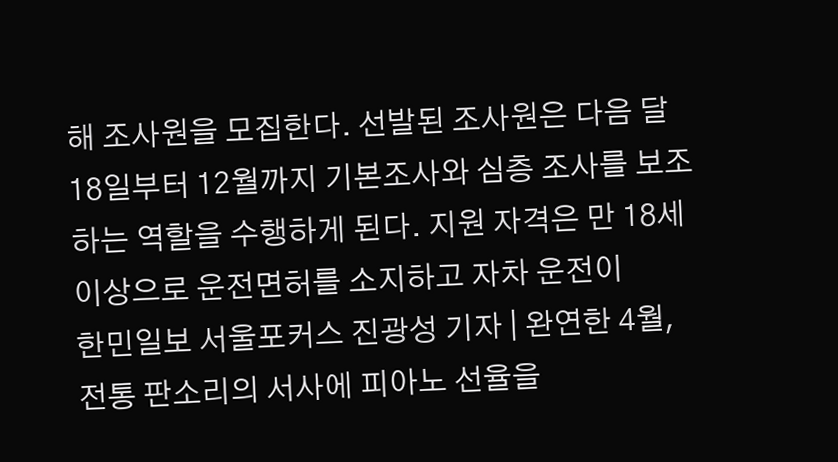해 조사원을 모집한다. 선발된 조사원은 다음 달 18일부터 12월까지 기본조사와 심층 조사를 보조하는 역할을 수행하게 된다. 지원 자격은 만 18세 이상으로 운전면허를 소지하고 자차 운전이
한민일보 서울포커스 진광성 기자 | 완연한 4월, 전통 판소리의 서사에 피아노 선율을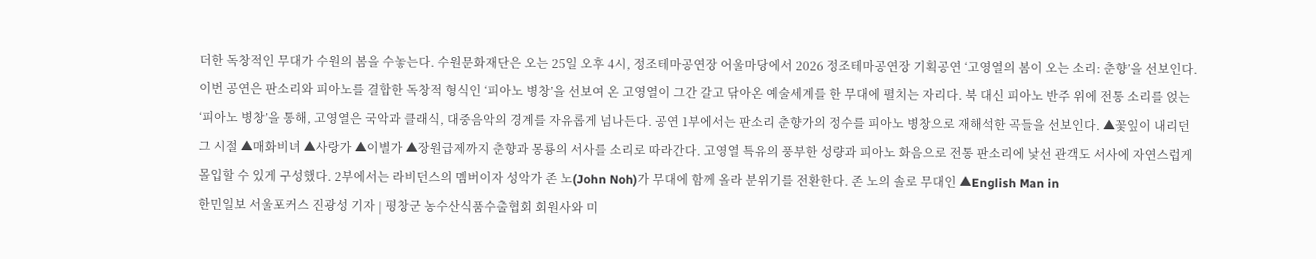더한 독창적인 무대가 수원의 봄을 수놓는다. 수원문화재단은 오는 25일 오후 4시, 정조테마공연장 어울마당에서 2026 정조테마공연장 기획공연 ‘고영열의 봄이 오는 소리: 춘향’을 선보인다. 이번 공연은 판소리와 피아노를 결합한 독창적 형식인 ‘피아노 병창’을 선보여 온 고영열이 그간 갈고 닦아온 예술세계를 한 무대에 펼치는 자리다. 북 대신 피아노 반주 위에 전통 소리를 얹는 ‘피아노 병창’을 통해, 고영열은 국악과 클래식, 대중음악의 경계를 자유롭게 넘나든다. 공연 1부에서는 판소리 춘향가의 정수를 피아노 병창으로 재해석한 곡들을 선보인다. ▲꽃잎이 내리던 그 시절 ▲매화비녀 ▲사랑가 ▲이별가 ▲장원급제까지 춘향과 몽룡의 서사를 소리로 따라간다. 고영열 특유의 풍부한 성량과 피아노 화음으로 전통 판소리에 낯선 관객도 서사에 자연스럽게 몰입할 수 있게 구성했다. 2부에서는 라비던스의 멤버이자 성악가 존 노(John Noh)가 무대에 함께 올라 분위기를 전환한다. 존 노의 솔로 무대인 ▲English Man in
한민일보 서울포커스 진광성 기자 | 평창군 농수산식품수출협회 회원사와 미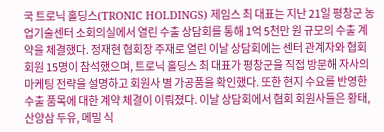국 트로닉 홀딩스(TRONIC HOLDINGS) 제임스 최 대표는 지난 21일 평창군 농업기술센터 소회의실에서 열린 수출 상담회를 통해 1억 5천만 원 규모의 수출 계약을 체결했다. 정재현 협회장 주재로 열린 이날 상담회에는 센터 관계자와 협회 회원 15명이 참석했으며, 트로닉 홀딩스 최 대표가 평창군을 직접 방문해 자사의 마케팅 전략을 설명하고 회원사 별 가공품을 확인했다. 또한 현지 수요를 반영한 수출 품목에 대한 계약 체결이 이뤄졌다. 이날 상담회에서 협회 회원사들은 황태, 산양삼 두유, 메밀 식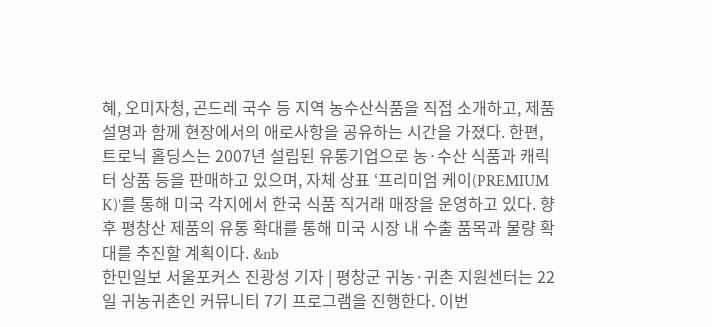혜, 오미자청, 곤드레 국수 등 지역 농수산식품을 직접 소개하고, 제품 설명과 함께 현장에서의 애로사항을 공유하는 시간을 가졌다. 한편, 트로닉 홀딩스는 2007년 설립된 유통기업으로 농·수산 식품과 캐릭터 상품 등을 판매하고 있으며, 자체 상표 ‘프리미엄 케이(PREMIUM K)’를 통해 미국 각지에서 한국 식품 직거래 매장을 운영하고 있다. 향후 평창산 제품의 유통 확대를 통해 미국 시장 내 수출 품목과 물량 확대를 추진할 계획이다. &nb
한민일보 서울포커스 진광성 기자 | 평창군 귀농·귀촌 지원센터는 22일 귀농귀촌인 커뮤니티 7기 프로그램을 진행한다. 이번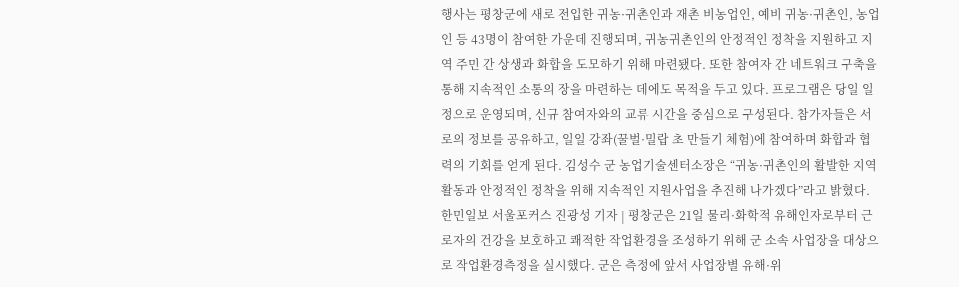행사는 평창군에 새로 전입한 귀농·귀촌인과 재촌 비농업인, 예비 귀농·귀촌인, 농업인 등 43명이 참여한 가운데 진행되며, 귀농귀촌인의 안정적인 정착을 지원하고 지역 주민 간 상생과 화합을 도모하기 위해 마련됐다. 또한 참여자 간 네트워크 구축을 통해 지속적인 소통의 장을 마련하는 데에도 목적을 두고 있다. 프로그램은 당일 일정으로 운영되며, 신규 참여자와의 교류 시간을 중심으로 구성된다. 참가자들은 서로의 정보를 공유하고, 일일 강좌(꿀벌·밀랍 초 만들기 체험)에 참여하며 화합과 협력의 기회를 얻게 된다. 김성수 군 농업기술센터소장은 “귀농·귀촌인의 활발한 지역 활동과 안정적인 정착을 위해 지속적인 지원사업을 추진해 나가겠다”라고 밝혔다.
한민일보 서울포커스 진광성 기자 | 평창군은 21일 물리·화학적 유해인자로부터 근로자의 건강을 보호하고 쾌적한 작업환경을 조성하기 위해 군 소속 사업장을 대상으로 작업환경측정을 실시했다. 군은 측정에 앞서 사업장별 유해·위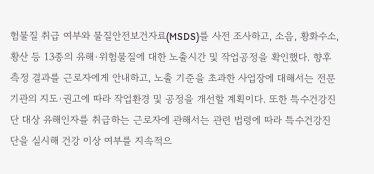험물질 취급 여부와 물질안전보건자료(MSDS)를 사전 조사하고, 소음, 황화수소, 황산 등 13종의 유해·위험물질에 대한 노출시간 및 작업공정을 확인했다. 향후 측정 결과를 근로자에게 안내하고, 노출 기준을 초과한 사업장에 대해서는 전문 기관의 지도·권고에 따라 작업환경 및 공정을 개선할 계획이다. 또한 특수건강진단 대상 유해인자를 취급하는 근로자에 관해서는 관련 법령에 따라 특수건강진단을 실시해 건강 이상 여부를 지속적으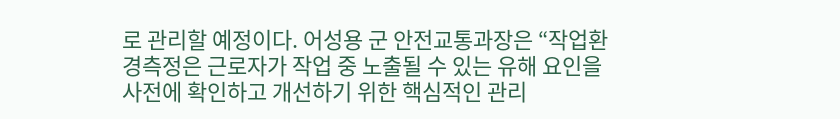로 관리할 예정이다. 어성용 군 안전교통과장은 “작업환경측정은 근로자가 작업 중 노출될 수 있는 유해 요인을 사전에 확인하고 개선하기 위한 핵심적인 관리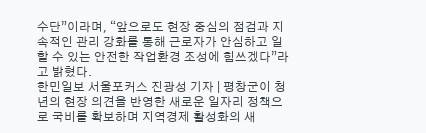수단”이라며, “앞으로도 현장 중심의 점검과 지속적인 관리 강화를 통해 근로자가 안심하고 일할 수 있는 안전한 작업환경 조성에 힘쓰겠다”라고 밝혔다.
한민일보 서울포커스 진광성 기자 | 평창군이 청년의 현장 의견을 반영한 새로운 일자리 정책으로 국비를 확보하며 지역경제 활성화의 새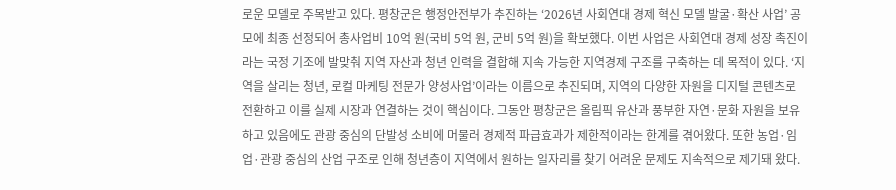로운 모델로 주목받고 있다. 평창군은 행정안전부가 추진하는 ‘2026년 사회연대 경제 혁신 모델 발굴·확산 사업’ 공모에 최종 선정되어 총사업비 10억 원(국비 5억 원, 군비 5억 원)을 확보했다. 이번 사업은 사회연대 경제 성장 촉진이라는 국정 기조에 발맞춰 지역 자산과 청년 인력을 결합해 지속 가능한 지역경제 구조를 구축하는 데 목적이 있다. ‘지역을 살리는 청년, 로컬 마케팅 전문가 양성사업’이라는 이름으로 추진되며, 지역의 다양한 자원을 디지털 콘텐츠로 전환하고 이를 실제 시장과 연결하는 것이 핵심이다. 그동안 평창군은 올림픽 유산과 풍부한 자연·문화 자원을 보유하고 있음에도 관광 중심의 단발성 소비에 머물러 경제적 파급효과가 제한적이라는 한계를 겪어왔다. 또한 농업·임업·관광 중심의 산업 구조로 인해 청년층이 지역에서 원하는 일자리를 찾기 어려운 문제도 지속적으로 제기돼 왔다.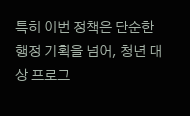특히 이번 정책은 단순한 행정 기획을 넘어, 청년 대상 프로그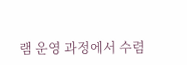램 운영 과정에서 수렴